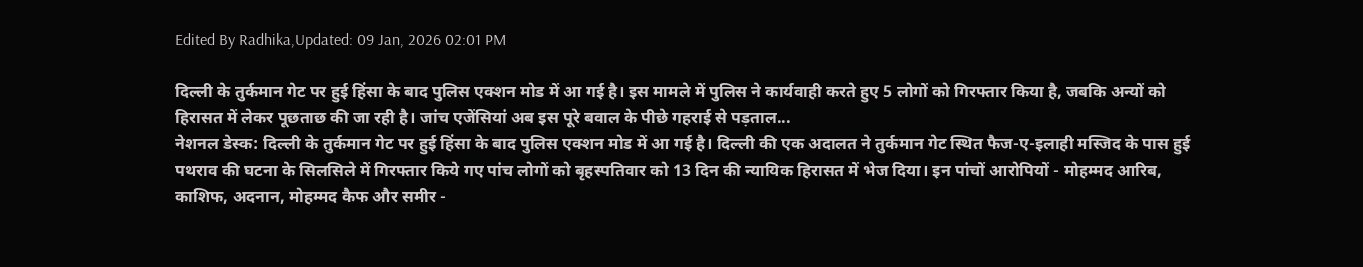Edited By Radhika,Updated: 09 Jan, 2026 02:01 PM

दिल्ली के तुर्कमान गेट पर हुई हिंसा के बाद पुलिस एक्शन मोड में आ गई है। इस मामले में पुलिस ने कार्यवाही करते हुए 5 लोगों को गिरफ्तार किया है, जबकि अन्यों को हिरासत में लेकर पूछताछ की जा रही है। जांच एजेंसियां अब इस पूरे बवाल के पीछे गहराई से पड़ताल...
नेशनल डेस्क: दिल्ली के तुर्कमान गेट पर हुई हिंसा के बाद पुलिस एक्शन मोड में आ गई है। दिल्ली की एक अदालत ने तुर्कमान गेट स्थित फैज-ए-इलाही मस्जिद के पास हुई पथराव की घटना के सिलसिले में गिरफ्तार किये गए पांच लोगों को बृहस्पतिवार को 13 दिन की न्यायिक हिरासत में भेज दिया। इन पांचों आरोपियों - मोहम्मद आरिब, काशिफ, अदनान, मोहम्मद कैफ और समीर -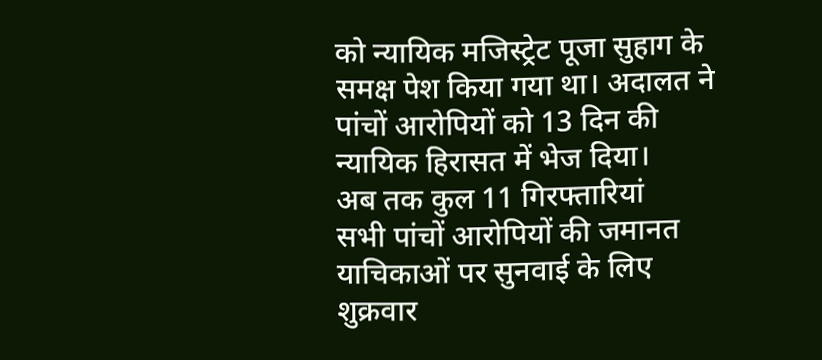को न्यायिक मजिस्ट्रेट पूजा सुहाग के समक्ष पेश किया गया था। अदालत ने पांचों आरोपियों को 13 दिन की न्यायिक हिरासत में भेज दिया।
अब तक कुल 11 गिरफ्तारियां
सभी पांचों आरोपियों की जमानत याचिकाओं पर सुनवाई के लिए शुक्रवार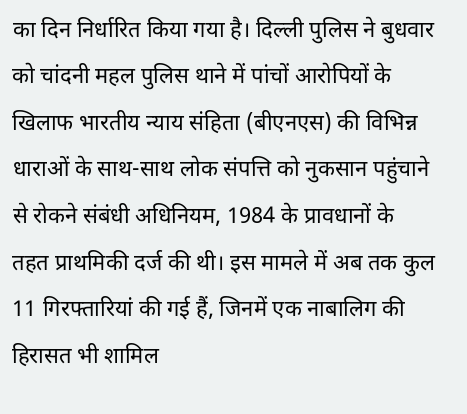का दिन निर्धारित किया गया है। दिल्ली पुलिस ने बुधवार को चांदनी महल पुलिस थाने में पांचों आरोपियों के खिलाफ भारतीय न्याय संहिता (बीएनएस) की विभिन्न धाराओं के साथ-साथ लोक संपत्ति को नुकसान पहुंचाने से रोकने संबंधी अधिनियम, 1984 के प्रावधानों के तहत प्राथमिकी दर्ज की थी। इस मामले में अब तक कुल 11 गिरफ्तारियां की गई हैं, जिनमें एक नाबालिग की हिरासत भी शामिल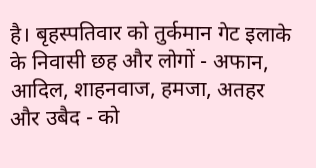है। बृहस्पतिवार को तुर्कमान गेट इलाके के निवासी छह और लोगों - अफान, आदिल, शाहनवाज, हमजा, अतहर और उबैद - को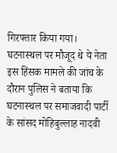गिरफ्तार किया गया।
घटनास्थल पर मौजूद थे ये नेता
इस हिंसक मामले की जांच के दौरान पुलिस ने बताया कि घटनास्थल पर समाजवादी पार्टी के सांसद मोहिबुल्लाह नादवी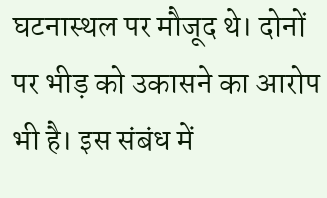घटनास्थल पर मौजूद थे। दोनों पर भीड़ को उकासने का आरोप भी है। इस संबंध में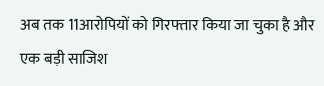अब तक 11आरोपियों को गिरफ्तार किया जा चुका है और एक बड़ी साजिश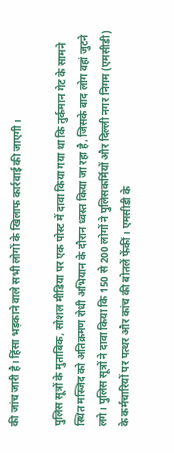की जांच जारी है। हिंसा भड़काने वाले सभी लोगों के खिलाफ कार्रवाई की जाएगी।

पुलिस सूत्रों के मुताबिक, सोशल मीडिया पर एक पोस्ट में दावा किया गया था कि तुर्कमान गेट के सामने स्थित मस्जिद को अतिक्रमण रोधी अभियान के दौरान ध्वस्त किया जा रहा है, जिसके बाद लोग वहां जुटने लगे। पुलिस सूत्रों ने दावा किया कि 150 से 200 लोगों ने पुलिसकर्मियों और दिल्ली नगर निगम (एमसीडी) के कर्मचारियों पर पत्थर और कांच की बोतलें फेंकीं। एमसीडी के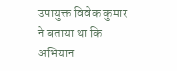उपायुक्त विवेक कुमार ने बताया था कि अभियान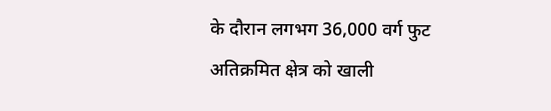के दौरान लगभग 36,000 वर्ग फुट अतिक्रमित क्षेत्र को खाली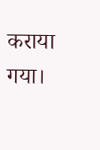कराया गया।